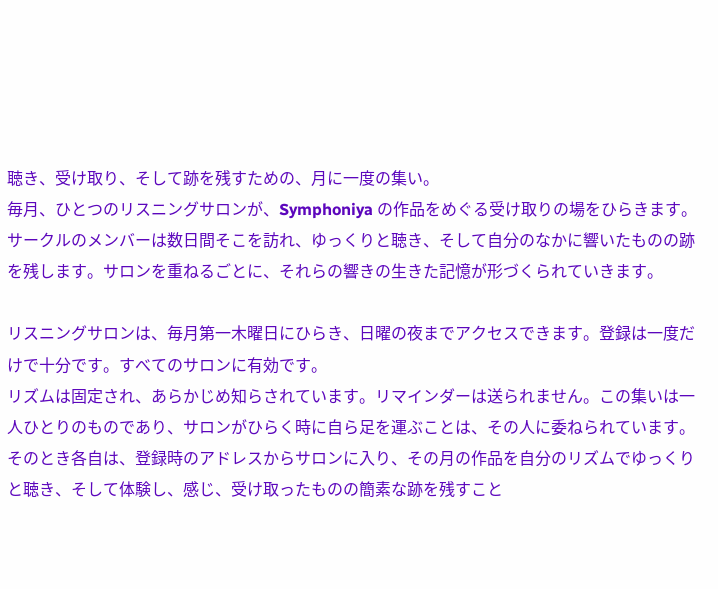聴き、受け取り、そして跡を残すための、月に一度の集い。
毎月、ひとつのリスニングサロンが、Symphoniya の作品をめぐる受け取りの場をひらきます。サークルのメンバーは数日間そこを訪れ、ゆっくりと聴き、そして自分のなかに響いたものの跡を残します。サロンを重ねるごとに、それらの響きの生きた記憶が形づくられていきます。

リスニングサロンは、毎月第一木曜日にひらき、日曜の夜までアクセスできます。登録は一度だけで十分です。すべてのサロンに有効です。
リズムは固定され、あらかじめ知らされています。リマインダーは送られません。この集いは一人ひとりのものであり、サロンがひらく時に自ら足を運ぶことは、その人に委ねられています。
そのとき各自は、登録時のアドレスからサロンに入り、その月の作品を自分のリズムでゆっくりと聴き、そして体験し、感じ、受け取ったものの簡素な跡を残すこと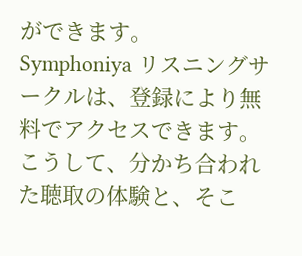ができます。
Symphoniya リスニングサークルは、登録により無料でアクセスできます。こうして、分かち合われた聴取の体験と、そこ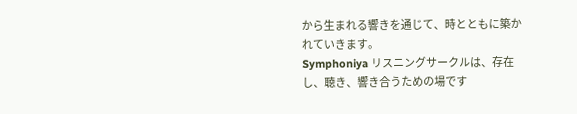から生まれる響きを通じて、時とともに築かれていきます。
Symphoniya リスニングサークルは、存在し、聴き、響き合うための場です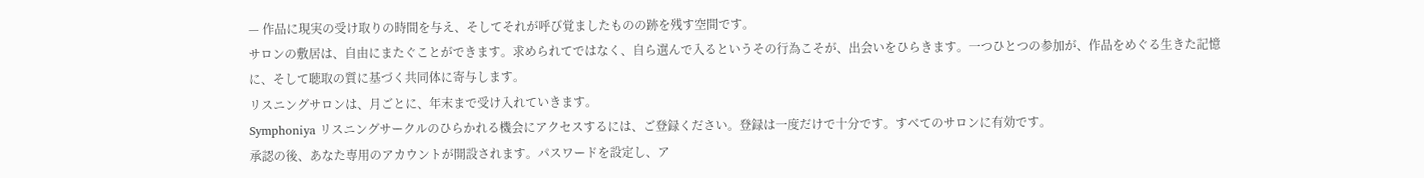— 作品に現実の受け取りの時間を与え、そしてそれが呼び覚ましたものの跡を残す空間です。
サロンの敷居は、自由にまたぐことができます。求められてではなく、自ら選んで入るというその行為こそが、出会いをひらきます。一つひとつの参加が、作品をめぐる生きた記憶に、そして聴取の質に基づく共同体に寄与します。
リスニングサロンは、月ごとに、年末まで受け入れていきます。
Symphoniya リスニングサークルのひらかれる機会にアクセスするには、ご登録ください。登録は一度だけで十分です。すべてのサロンに有効です。
承認の後、あなた専用のアカウントが開設されます。パスワードを設定し、ア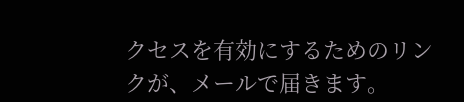クセスを有効にするためのリンクが、メールで届きます。